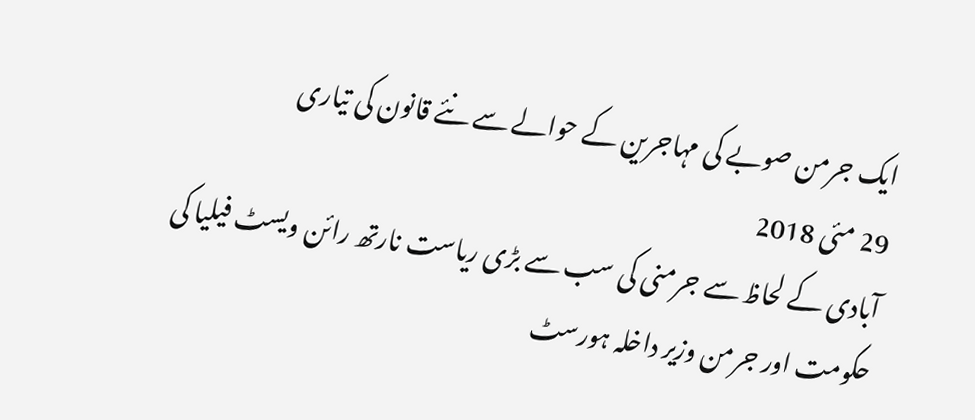ایک جرمن صوبے کی مہاجرین کے حوالے سے نئے قانون کی تیاری
29 مئی 2018
آبادی کے لحاظ سے جرمنی کی سب سے بڑی ریاست نارتھ رائن ویسٹ فیلیا کی حکومت اور جرمن وزیر داخلہ ہورسٹ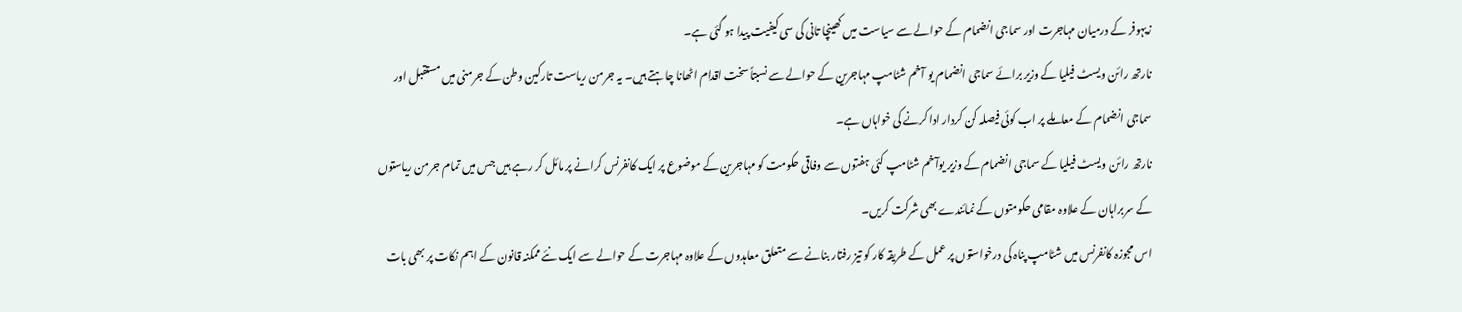زیہوفر کے درمیان مہاجرت اور سماجی انضمام کے حوالے سے سیاست میں کھینچا تانی کی سی کیفیت پیدا ہو گئی ہے۔
نارتھ رائن ویسٹ فیلیا کے وزیر برائے سماجی انضمام یو آخم شٹامپ مہاجرین کے حوالے سے نسبتاً سخت اقدام اٹھانا چاہتے ہیں۔ یہ جرمن ریاست تارکین وطن کے جرمنی میں مستقبل اور سماجی انضمام کے معاملے پر اب کوئی فیصلہ کن کردار ادا کرنے کی خواہاں ہے۔
نارتھ رائن ویسٹ فیلیا کے سماجی انضمام کے وزیر یوآخم شٹامپ کئی ہفتوں سے وفاقی حکومت کو مہاجرین کے موضوع پر ایک کانفرنس کرانے پر مائل کر رہے ہیں جس میں تمام جرمن ریاستوں کے سربراہان کے علاوہ مقامی حکومتوں کے نمائندے بھی شرکت کریں۔
اس مجوزہ کانفرنس میں شٹامپ پناہ کی درخواستوں پر عمل کے طریقہ کار کو تیز رفتار بنانے سے متعلق معاہدوں کے علاوہ مہاجرت کے حوالے سے ایک نئے ممکنہ قانون کے اہم نکات پر بھی بات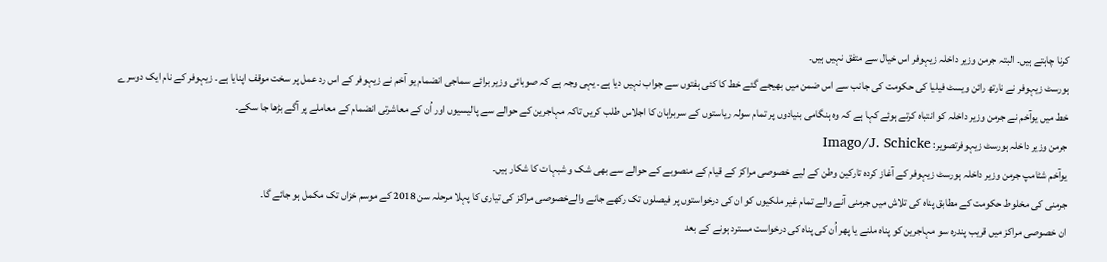کرنا چاہتے ہیں۔ البتہ جرمن وزیر داخلہ زیہوفر اس خیال سے متفق نہیں ہیں۔
ہورسٹ زیہوفر نے نارتھ رائن ویسٹ فیلیا کی حکومت کی جانب سے اس ضمن میں بھیجے گئے خط کا کئی ہفتوں سے جواب نہیں دیا ہے۔ یہی وجہ ہے کہ صوبائی وزیر برائے سماجی انضمام یو آخم نے زیہوفر کے اس رد عمل پر سخت موقف اپنایا ہے۔ زیہوفر کے نام ایک دوسرے خط میں یوآخم نے جرمن وزیر داخلہ کو انتباہ کرتے ہوئے کہا ہے کہ وہ ہنگامی بنیادوں پر تمام سولہ ریاستوں کے سربراہان کا اجلاس طلب کریں تاکہ مہاجرین کے حوالے سے پالیسیوں اور اُن کے معاشرتی انضمام کے معاملے پر آگے بڑھا جا سکے۔
جرمن وزیر داخلہ ہورسٹ زیہوفرتصویر: Imago/J. Schicke
یوآخم شٹامپ جرمن وزیر داخلہ ہورسٹ زیہوفر کے آغاز کردہ تارکین وطن کے لیے خصوصی مراکز کے قیام کے منصوبے کے حوالے سے بھی شک و شبہات کا شکار ہیں۔
جرمنی کی مخلوط حکومت کے مطابق پناہ کی تلاش میں جرمنی آنے والے تمام غیر ملکیوں کو ان کی درخواستوں پر فیصلوں تک رکھے جانے والےخصوصی مراکز کی تیاری کا پہلا مرحلہ سن 2018 کے موسم خزاں تک مکمل ہو جائے گا۔
ان خصوصی مراکز میں قریب پندرہ سو مہاجرین کو پناہ ملنے یا پھر اُن کی پناہ کی درخواست مسترد ہونے کے بعد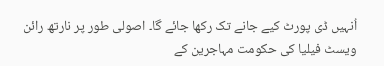اُنہیں ڈی پورٹ کیے جانے تک رکھا جائے گا۔ اصولی طور پر نارتھ رائن ویسٹ فیلیا کی حکومت مہاجرین کے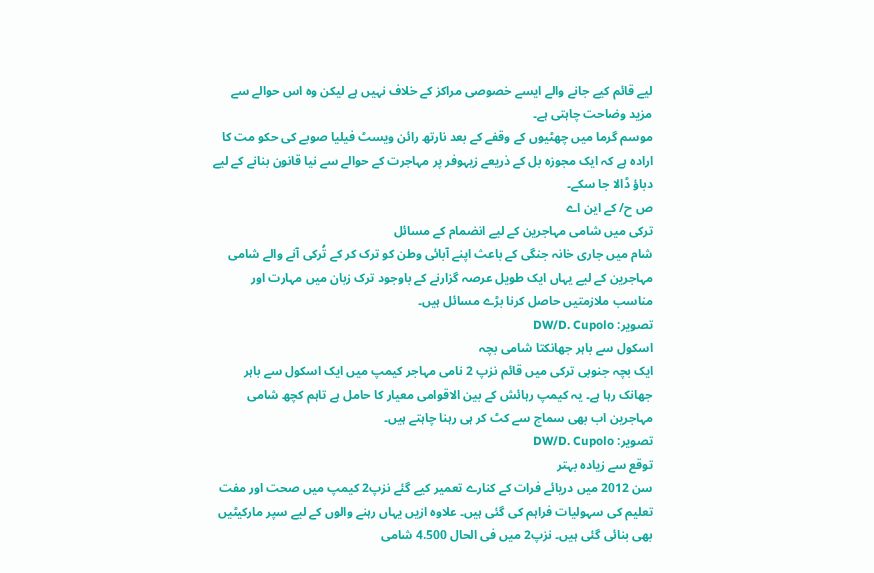لیے قائم کیے جانے والے ایسے خصوصی مراکز کے خلاف نہیں ہے لیکن وہ اس حوالے سے مزید وضاحت چاہتی ہے۔
موسم گرما میں چھٹیوں کے وقفے کے بعد نارتھ رائن ویسٹ فیلیا صوبے کی حکو مت کا ارادہ ہے کہ ایک مجوزہ بل کے ذریعے زیہوفر پر مہاجرت کے حوالے سے نیا قانون بنانے کے لیے دباؤ ڈالا جا سکے۔
ص ح/ کے این اے
ترکی میں شامی مہاجرین کے لیے انضمام کے مسائل
شام میں جاری خانہ جنگی کے باعث اپنے آبائی وطن کو ترک کر کے تُرکی آنے والے شامی مہاجرین کے لیے یہاں ایک طویل عرصہ گزارنے کے باوجود ترک زبان میں مہارت اور مناسب ملازمتیں حاصل کرنا بڑے مسائل ہیں۔
تصویر: DW/D. Cupolo
اسکول سے باہر جھانکتا شامی بچہ
ایک بچہ جنوبی ترکی میں قائم نزپ 2 نامی مہاجر کیمپ میں ایک اسکول سے باہر جھانک رہا ہے۔ یہ کیمپ رہائش کے بین الاقوامی معیار کا حامل ہے تاہم کچھ شامی مہاجرین اب بھی سماج سے کٹ کر ہی رہنا چاہتے ہیں۔
تصویر: DW/D. Cupolo
توقع سے زیادہ بہتر
سن 2012 میں دریائے فرات کے کنارے تعمیر کیے گئے نزپ2 کیمپ میں صحت اور مفت تعلیم کی سہولیات فراہم کی گئی ہیں۔ علاوہ ازیں یہاں رہنے والوں کے لیے سپر مارکیٹیں بھی بنائی گئی ہیں۔ نزپ2 میں فی الحال 4.500 شامی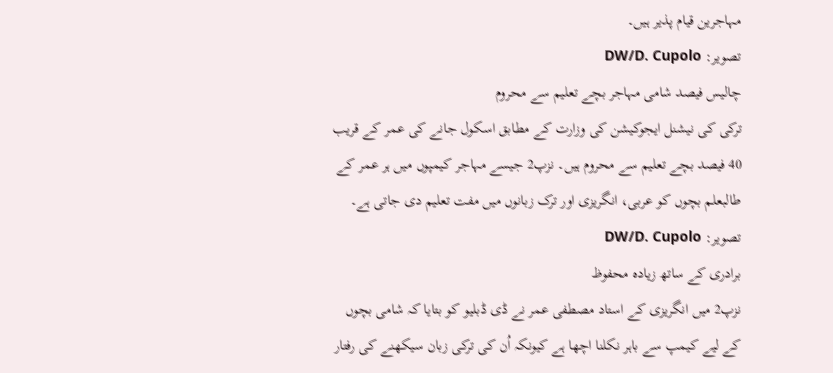مہاجرین قیام پذیر ہیں۔
تصویر: DW/D. Cupolo
چالیس فیصد شامی مہاجر بچے تعلیم سے محروم
ترکی کی نیشنل ایجوکیشن کی وزارت کے مطابق اسکول جانے کی عمر کے قریب 40 فیصد بچے تعلیم سے محروم ہیں۔ نزپ2 جیسے مہاجر کیمپوں میں ہر عمر کے طالبعلم بچوں کو عربی، انگریزی اور ترک زبانوں میں مفت تعلیم دی جاتی ہے۔
تصویر: DW/D. Cupolo
برادری کے ساتھ زیادہ محفوظ
نزپ2 میں انگریزی کے استاد مصطفی عمر نے ڈی ڈبلیو کو بتایا کہ شامی بچوں کے لیے کیمپ سے باہر نکلنا اچھا ہے کیونکہ اُن کی ترکی زبان سیکھنے کی رفتار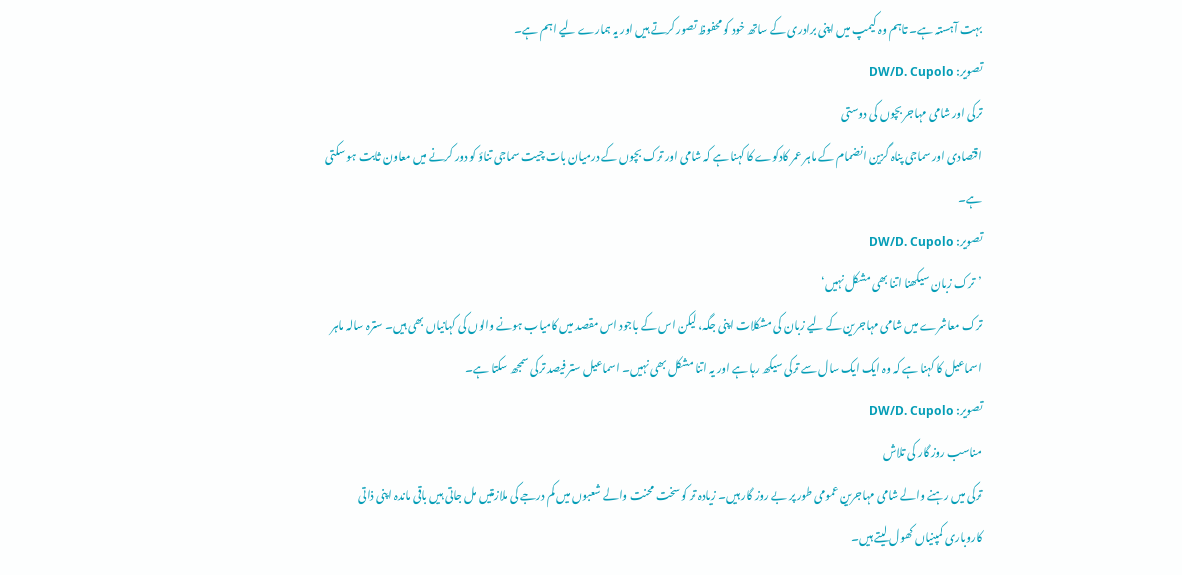بہت آہستہ ہے۔ تاہم وہ کیمپ میں اپنی برادری کے ساتھ خود کو محفوظ تصور کرتے ہیں اور یہ ہمارے لیے اہم ہے۔
تصویر: DW/D. Cupolo
ترکی اور شامی مہاجر بچوں کی دوستی
اقتصادی اور سماجی پناہ گزین انضمام کے ماہر عمر کادکوے کا کہنا ہے کہ شامی اور ترک بچوں کے درمیان بات چیت سماجی تناؤ کو دور کرنے میں معاون ثابت ہو سکتی ہے۔
تصویر: DW/D. Cupolo
’ترک زبان سیکھنا اتنا بھی مشکل نہیں‘
ترک معاشرے میں شامی مہاجرین کے لیے زبان کی مشکلات اپنی جگہ، لیکن اس کے باجود اس مقصد میں کامیاب ہونے والوں کی کہانیاں بھی ہیں۔ سترہ سالہ ماہر اسماعیل کا کہنا ہے کہ وہ ایک ایک سال سے ترکی سیکھ رہا ہے اور یہ اتنا مشکل بھی نہیں۔ اسماعیل ستر فیصد ترکی سمجھ سکتا ہے۔
تصویر: DW/D. Cupolo
مناسب روز گار کی تلاش
ترکی میں رہنے والے شامی مہاجرین عمومی طور پر بے روز گار ہیں۔ زیادہ تر کو سخت محنت والے شعبوں میں کم درجے کی ملازمتیں مل جاتی ہیں باقی ماندہ اپنی ذاتی کاروباری کمپنیاں کھول لیتے ہیں۔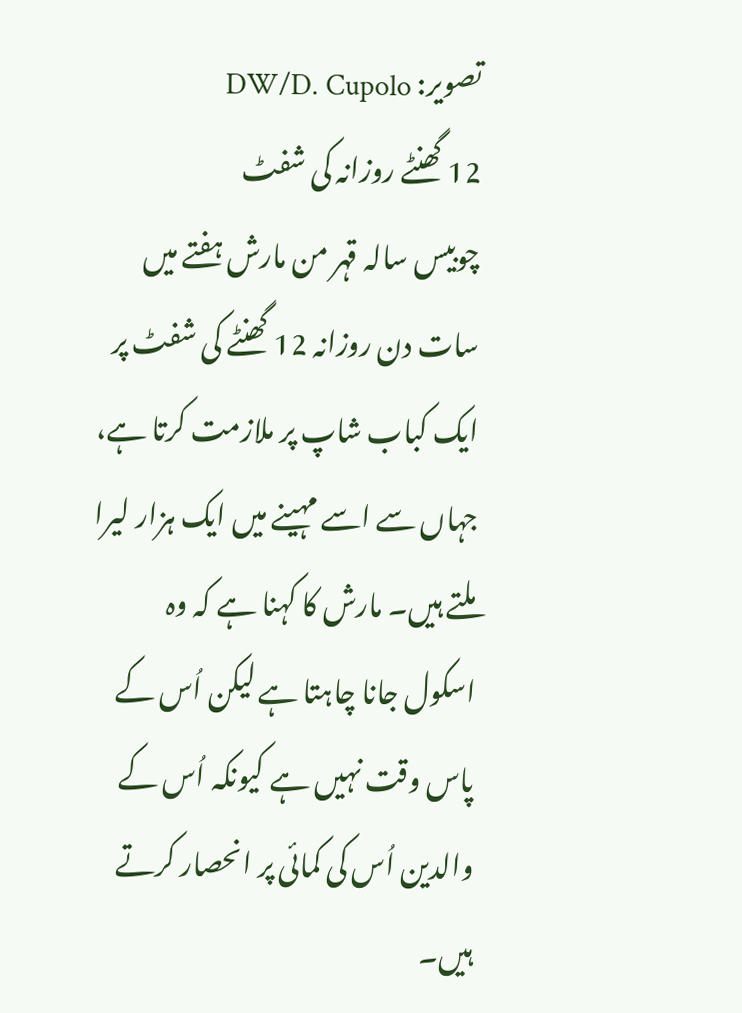تصویر: DW/D. Cupolo
12 گھنٹے روزانہ کی شفٹ
چوبیس سالہ قہر من مارش ہفتے میں سات دن روزانہ 12 گھنٹے کی شفٹ پر ایک کباب شاپ پر ملازمت کرتا ہے، جہاں سے اسے مہینے میں ایک ہزار لیرا ملتے ہیں۔ مارش کا کہنا ہے کہ وہ اسکول جانا چاہتا ہے لیکن اُس کے پاس وقت نہیں ہے کیونکہ اُس کے والدین اُس کی کمائی پر انحصار کرتے ہیں۔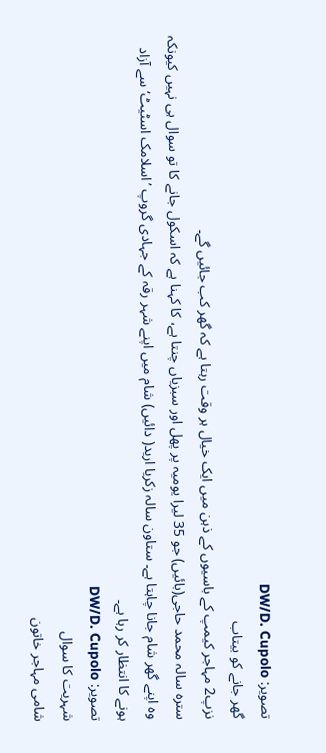تصویر: DW/D. Cupolo
گھر جانے کو بیتاب
نزپ2 مہاجر کیمپ کے باسیوں کے ذہن میں ایک خیال ہر وقت رہتا ہے کہ گھر کب جائیں گے۔
سترہ سالہ محمد حاجی(بائیں) جو 35 لیرا یومیہ پر پھل اور سبزیاں چنتا ہے، کا کہنا ہے کہ اسکول جانے کا تو سوال ہی نہیں کیونکہ وہ اپنے گھر شام جانا چاہتا ہے۔ ستاون سالہ زکریا ارید( دائیں) شام میں اپنے شہر رقہ کے جہادی گروپ ’اسلامک اسٹیٹ‘ سے آزاد ہونے کا انتظار کر رہا ہے۔
تصویر: DW/D. Cupolo
شہریت کا سوال
شامی مہاجر خاتون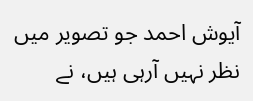آیوش احمد جو تصویر میں نظر نہیں آرہی ہیں، نے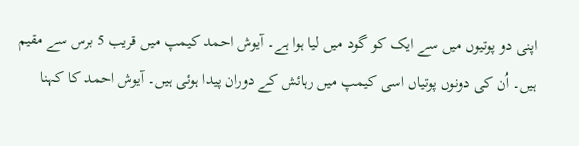اپنی دو پوتیوں میں سے ایک کو گود میں لیا ہوا ہے۔ آیوش احمد کیمپ میں قریب 5 برس سے مقیم ہیں۔ اُن کی دونوں پوتیاں اسی کیمپ میں رہائش کے دوران پیدا ہوئی ہیں۔ آیوش احمد کا کہنا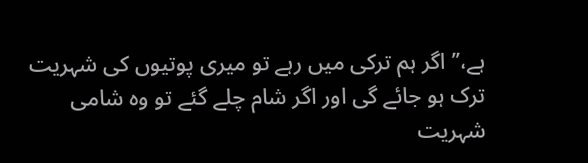ہے،’’ اگر ہم ترکی میں رہے تو میری پوتیوں کی شہریت ترک ہو جائے گی اور اگر شام چلے گئے تو وہ شامی شہریت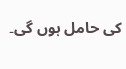کی حامل ہوں گی۔